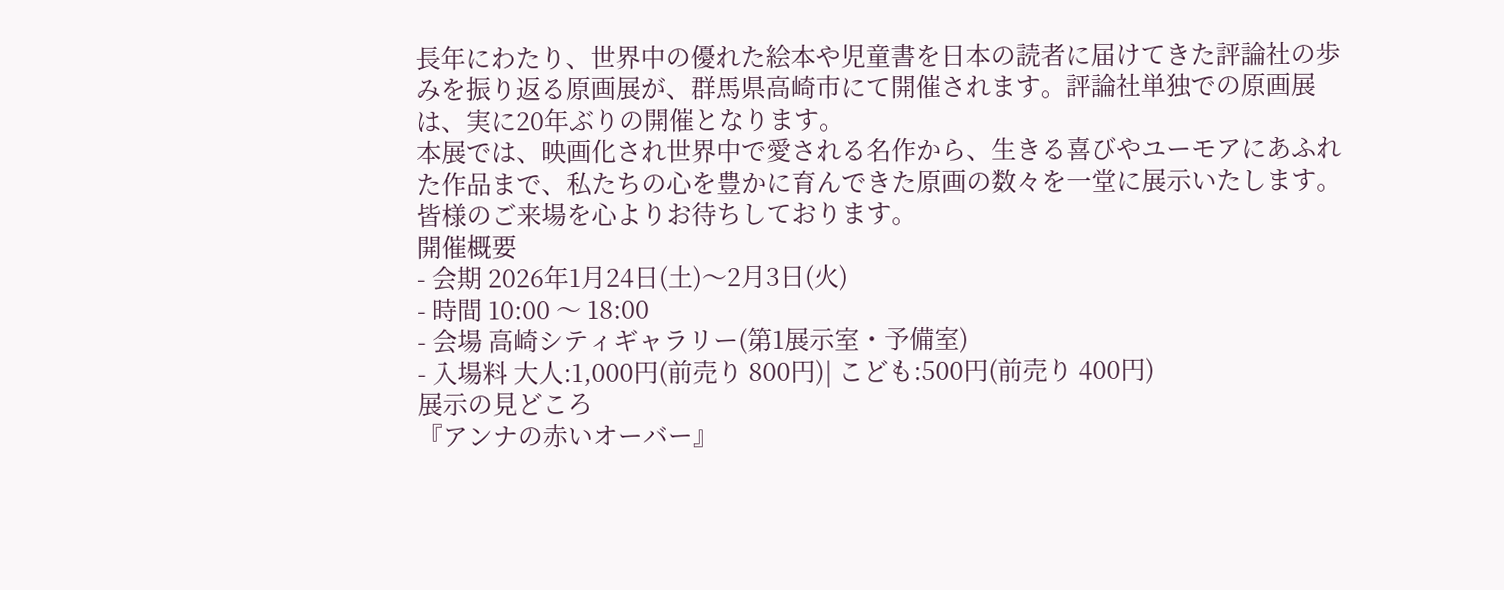長年にわたり、世界中の優れた絵本や児童書を日本の読者に届けてきた評論社の歩みを振り返る原画展が、群馬県高崎市にて開催されます。評論社単独での原画展は、実に20年ぶりの開催となります。
本展では、映画化され世界中で愛される名作から、生きる喜びやユーモアにあふれた作品まで、私たちの心を豊かに育んできた原画の数々を一堂に展示いたします。
皆様のご来場を心よりお待ちしております。
開催概要
- 会期 2026年1月24日(土)〜2月3日(火)
- 時間 10:00 〜 18:00
- 会場 高崎シティギャラリー(第1展示室・予備室)
- 入場料 大人:1,000円(前売り 800円)| こども:500円(前売り 400円)
展示の見どころ
『アンナの赤いオーバー』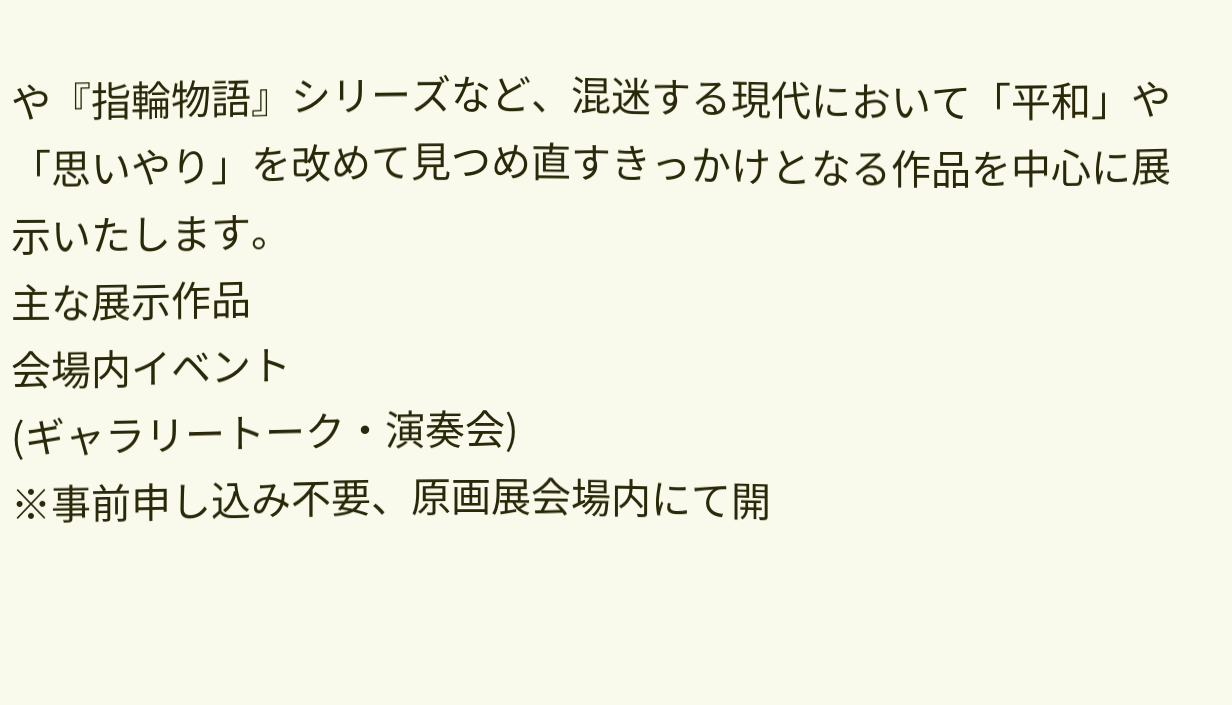や『指輪物語』シリーズなど、混迷する現代において「平和」や「思いやり」を改めて見つめ直すきっかけとなる作品を中心に展示いたします。
主な展示作品
会場内イベント
(ギャラリートーク・演奏会)
※事前申し込み不要、原画展会場内にて開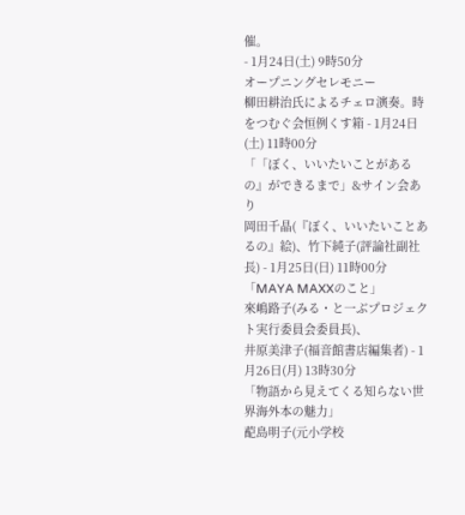催。
- 1月24日(土) 9時50分
オープニングセレモニー
柳田耕治氏によるチェロ演奏。時をつむぐ会恒例くす箱 - 1月24日(土) 11時00分
「「ぼく、いいたいことがあるの』ができるまで」&サイン会あり
岡田千晶(『ぼく、いいたいことあるの』絵)、竹下純子(評論社副社長) - 1月25日(日) 11時00分
「MAYA MAXXのこと」
來嶋路子(みる・と一ぶプロジェクト実行委員会委員長)、
井原美津子(福音館書店編集者) - 1月26日(月) 13時30分
「物語から見えてくる知らない世界海外本の魅力」
蓜島明子(元小学校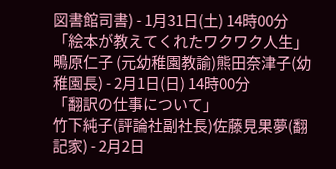図書館司書) - 1月31日(土) 14時00分
「絵本が教えてくれたワクワク人生」
鴫原仁子 (元幼稚園教諭)熊田奈津子(幼稚園長) - 2月1日(日) 14時00分
「翻訳の仕事について」
竹下純子(評論社副社長)佐藤見果夢(翻記家) - 2月2日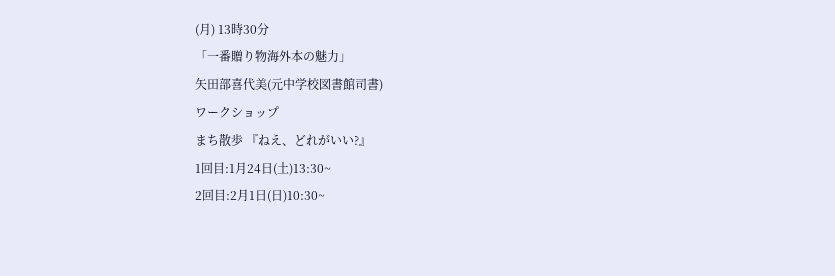(月) 13時30分
「一番贈り物海外本の魅力」
矢田部喜代美(元中学校図書館司書)
ワークショップ
まち散歩 『ねえ、どれがいい?』
1回目:1月24日(土)13:30~
2回目:2月1日(日)10:30~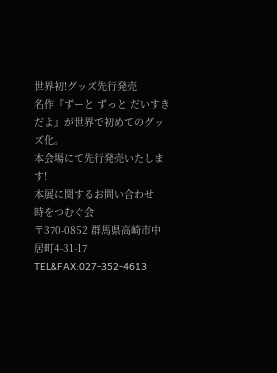世界初!グッズ先行発売
名作『ずーと ずっと だいすきだよ』が世界で初めてのグッズ化。
本会場にて先行発売いたします!
本展に関するお問い合わせ
時をつむぐ会
〒370-0852 群馬県高崎市中居町4-31-17
TEL&FAX:027-352-4613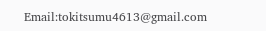Email:tokitsumu4613@gmail.com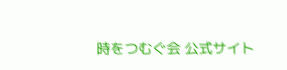時をつむぐ会 公式サイト